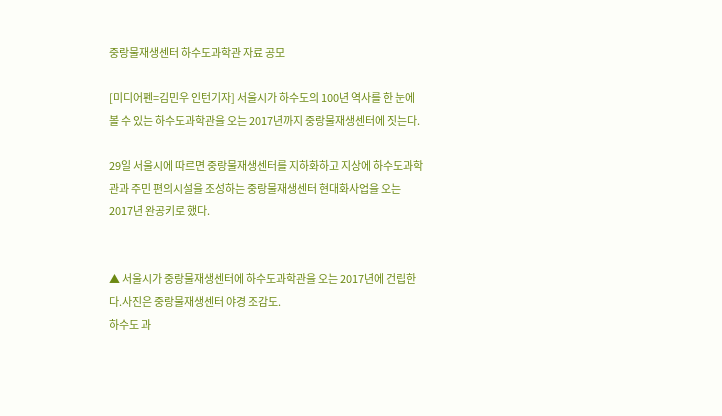중랑물재생센터 하수도과학관 자료 공모

[미디어펜=김민우 인턴기자] 서울시가 하수도의 100년 역사를 한 눈에 볼 수 있는 하수도과학관을 오는 2017년까지 중랑물재생센터에 짓는다.

29일 서울시에 따르면 중랑물재생센터를 지하화하고 지상에 하수도과학관과 주민 편의시설을 조성하는 중랑물재생센터 현대화사업을 오는 2017년 완공키로 했다.


▲ 서울시가 중랑물재생센터에 하수도과학관을 오는 2017년에 건립한다.사진은 중랑물재생센터 야경 조감도.
하수도 과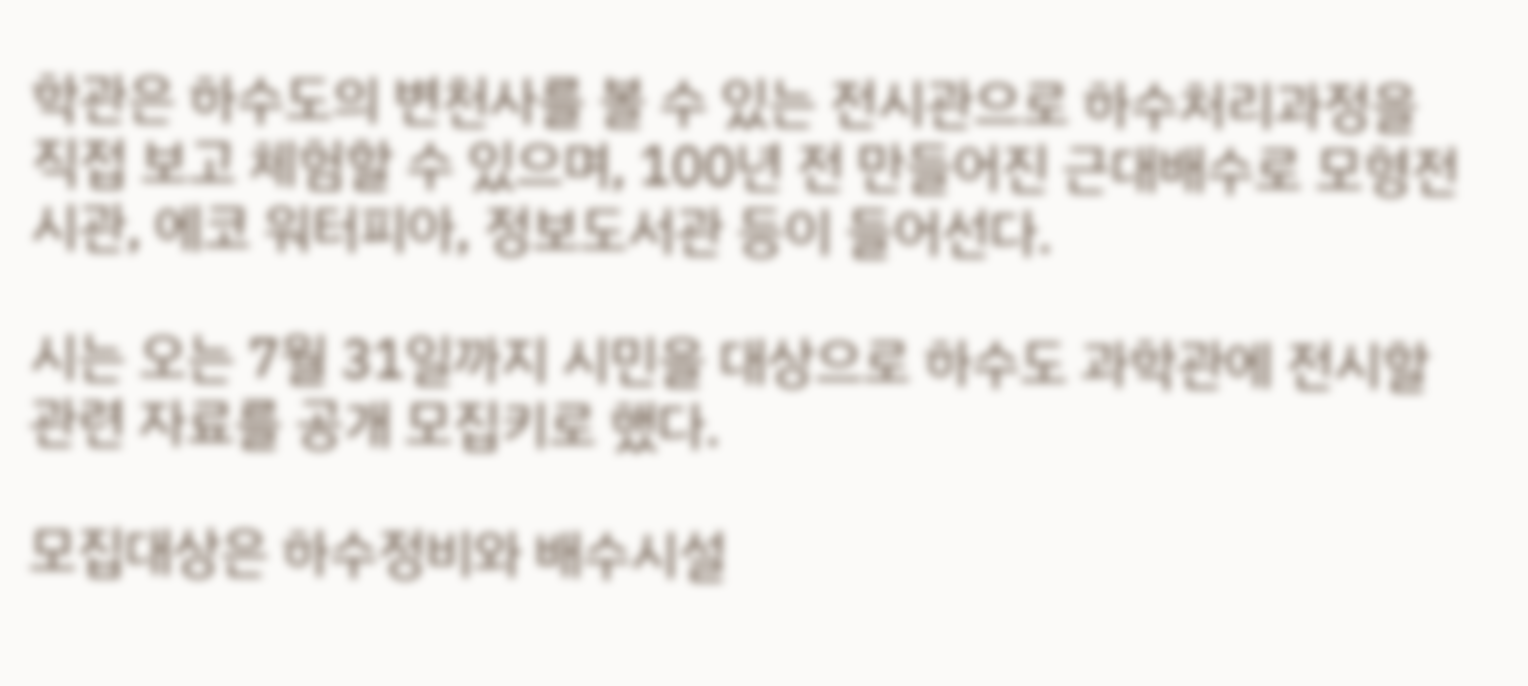학관은 하수도의 변천사를 볼 수 있는 전시관으로 하수처리과정을 직접 보고 체험할 수 있으며, 100년 전 만들어진 근대배수로 모형전시관, 에코 워터피아, 정보도서관 등이 들어선다.

시는 오는 7월 31일까지 시민을 대상으로 하수도 과학관에 전시할 관련 자료를 공개 모집키로 했다.

모집대상은 하수정비와 배수시설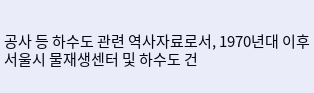공사 등 하수도 관련 역사자료로서, 1970년대 이후 서울시 물재생센터 및 하수도 건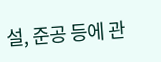설, 준공 등에 관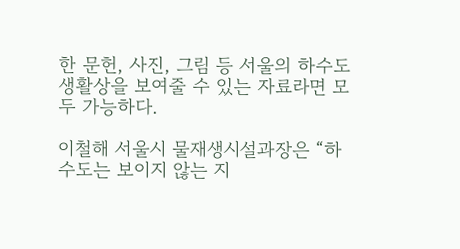한 문헌, 사진, 그림 등 서울의 하수도 생활상을 보여줄 수 있는 자료라면 모두 가능하다.

이철해 서울시 물재생시설과장은 “하수도는 보이지 않는 지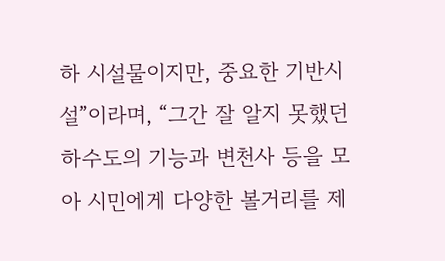하 시설물이지만, 중요한 기반시설”이라며, “그간 잘 알지 못했던 하수도의 기능과 변천사 등을 모아 시민에게 다양한 볼거리를 제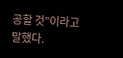공할 것”이라고 말했다.